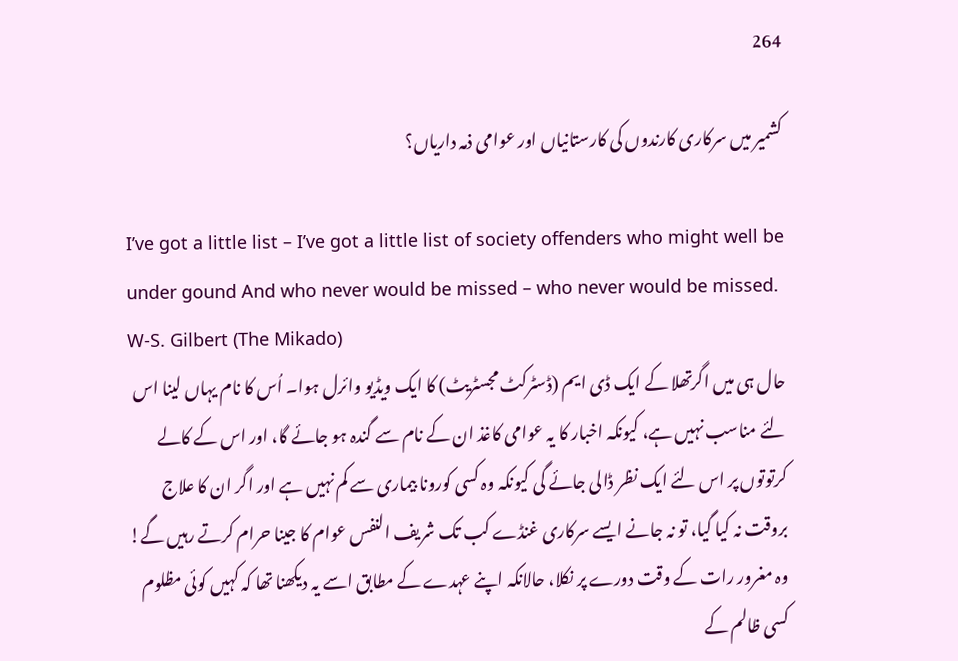264

کشمیر میں سرکاری کارندوں کی کارستانیاں اور عوامی ذمہ داریاں؟

I’ve got a little list – I’ve got a little list of society offenders who might well be under gound And who never would be missed – who never would be missed. W-S. Gilbert (The Mikado)
حال ہی میں اگرتھلا کے ایک ڈی ایم (ڈسٹرکٹ مجسٹریٹ) کا ایک ویڈیو وائرل ہوا۔ اُس کا نام یہاں لینا اس لئے مناسب نہیں ہے، کیونکہ اخبار کا یہ عوامی کاغذ ان کے نام سے گندہ ہو جائے گا، اور اس کے کالے کرتوتوں پر اس لئے ایک نظر ڈالی جائے گی کیونکہ وہ کسی کورونا بیماری سے کم نہیں ہے اور اگر ان کا علاج بروقت نہ کیا گیا، تو نہ جانے ایسے سرکاری غنڈے کب تک شریف النفس عوام کا جینا حرام کرتے رہیں گے!
وہ مغرور رات کے وقت دورے پر نکلا، حالانکہ اپنے عہدے کے مطابق اسے یہ دیکھنا تھا کہ کہیں کوئی مظلوم کسی ظالم کے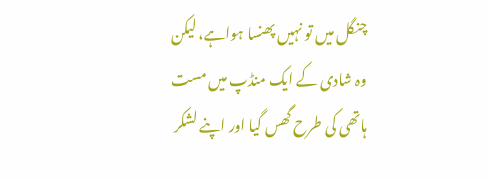چنگل میں تو نہیں پھنسا ہواہے، لیکن وہ شادی کے ایک منڈپ میں مست ہاتھی کی طرح گھس گیا اور اپنے لشکر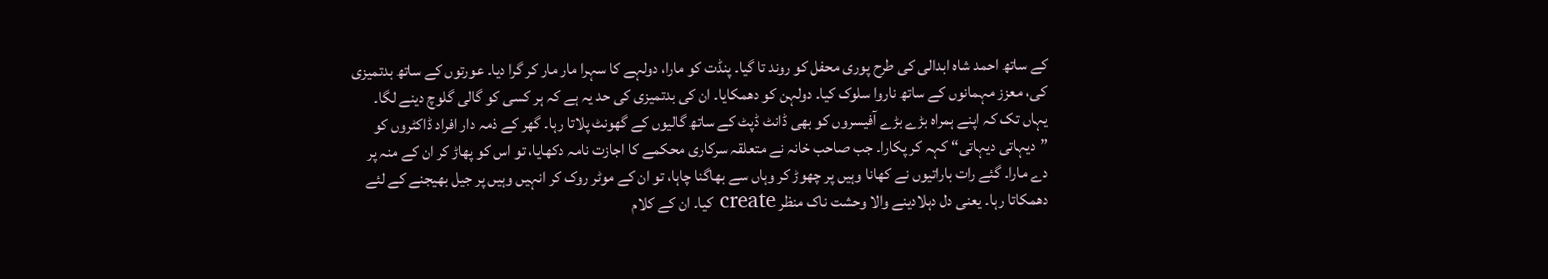کے ساتھ احمد شاہ ابدالی کی طرح پوری محفل کو روند تا گیا۔ پنڈت کو مارا، دولہے کا سہرا مار مار کر گرا دیا۔ عورتوں کے ساتھ بدتمیزی کی، معزز مہمانوں کے ساتھ ناروا سلوک کیا۔ دولہن کو دھمکایا۔ ان کی بدتمیزی کی حد یہ ہے کہ ہر کسی کو گالی گلوچ دینے لگا۔ یہاں تک کہ اپنے ہمراہ بڑے بڑے آفیسروں کو بھی ڈانٹ ڈپٹ کے ساتھ گالیوں کے گھونٹ پلاتا رہا۔ گھر کے ذمہ دار افراد ڈاکٹروں کو ”دیہاتی دیہاتی“ کہہ کر پکارا۔ جب صاحب خانہ نے متعلقہ سرکاری محکمے کا اجازت نامہ دکھایا، تو اس کو پھاڑ کر ان کے منہ پر دے مارا۔ گئے رات باراتیوں نے کھانا وہیں پر چھوڑ کر وہاں سے بھاگنا چاہا، تو ان کے موٹر روک کر انہیں وہیں پر جیل بھیجنے کے لئے دھمکاتا رہا۔ یعنی دل دہلادینے والا وحشت ناک منظر create کیا۔ ان کے کلام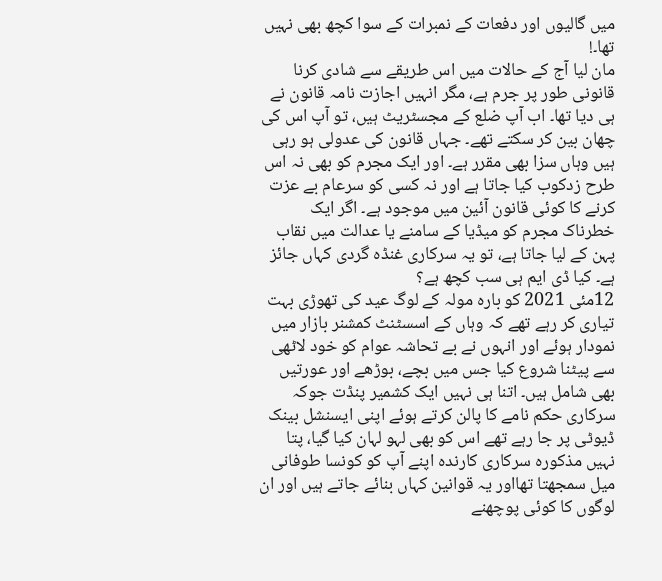میں گالیوں اور دفعات کے نمبرات کے سوا کچھ بھی نہیں تھا۔!
مان لیا آج کے حالات میں اس طریقے سے شادی کرنا قانونی طور پر جرم ہے، مگر انہیں اجازت نامہ قانون نے ہی دیا تھا۔ اب آپ ضلع کے مجسٹریٹ ہیں، تو آپ اس کی چھان بین کر سکتے تھے۔ جہاں قانون کی عدولی ہو رہی ہیں وہاں سزا بھی مقرر ہے۔ اور ایک مجرم کو بھی نہ اس طرح زدکوب کیا جاتا ہے اور نہ کسی کو سرعام بے عزت کرنے کا کوئی قانون آئین میں موجود ہے۔ اگر ایک خطرناک مجرم کو میڈیا کے سامنے یا عدالت میں نقاب پہن کے لیا جاتا ہے، تو یہ سرکاری غنڈہ گردی کہاں جائز ہے۔ کیا ڈی ایم ہی سب کچھ ہے؟
12مئی 2021 کو بارہ مولہ کے لوگ عید کی تھوڑی بہت تیاری کر رہے تھے کہ وہاں کے اسسٹنٹ کمشنر بازار میں نمودار ہوئے اور انہوں نے بے تحاشہ عوام کو خود لاٹھی سے پیٹنا شروع کیا جس میں بچے، بوڑھے اور عورتیں بھی شامل ہیں۔ اتنا ہی نہیں ایک کشمیر پنڈت جوکہ سرکاری حکم نامے کا پالن کرتے ہوئے اپنی ایسنشل بینک ڈیوٹی پر جا رہے تھے اس کو بھی لہو لہان کیا گیا، پتا نہیں مذکورہ سرکاری کارندہ اپنے آپ کو کونسا طوفانی میل سمجھتا تھااور یہ قوانین کہاں بنائے جاتے ہیں اور ان لوگوں کا کوئی پوچھنے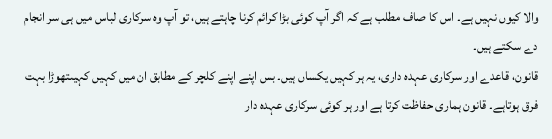والا کیوں نہیں ہے۔ اس کا صاف مطلب ہے کہ اگر آپ کوئی بڑا کرائم کرنا چاہتے ہیں، تو آپ وہ سرکاری لباس میں ہی سر انجام دے سکتے ہیں۔
قانون، قاعدے اور سرکاری عہدہ داری، یہ ہر کہیں یکساں ہیں۔ بس اپنے اپنے کلچر کے مطابق ان میں کہیں کہیںتھوڑا بہت فرق ہوتاہے۔ قانون ہماری حفاظت کرتا ہے اور ہر کوئی سرکاری عہدہ دار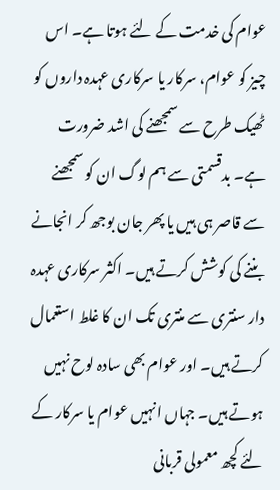عوام کی خدمت کے لئے ہوتا ہے۔ اس چیز کو عوام، سرکار یا سرکاری عہدہ داروں کو ٹھیک طرح سے سمجھنے کی اشد ضرورت ہے۔ بدقسمتی سے ہم لوگ ان کو سمجھنے سے قاصر ہی ہیں یا پھر جان بوجھ کر انجانے بننے کی کوشش کرتے ہیں۔ اکثر سرکاری عہدہ دار سنتری سے منتری تک ان کا غلط استعمال کرتے ہیں۔ اور عوام بھی سادہ لوح نہیں ہوتے ہیں۔ جہاں انہیں عوام یا سرکار کے لئے کچھ معمولی قربانی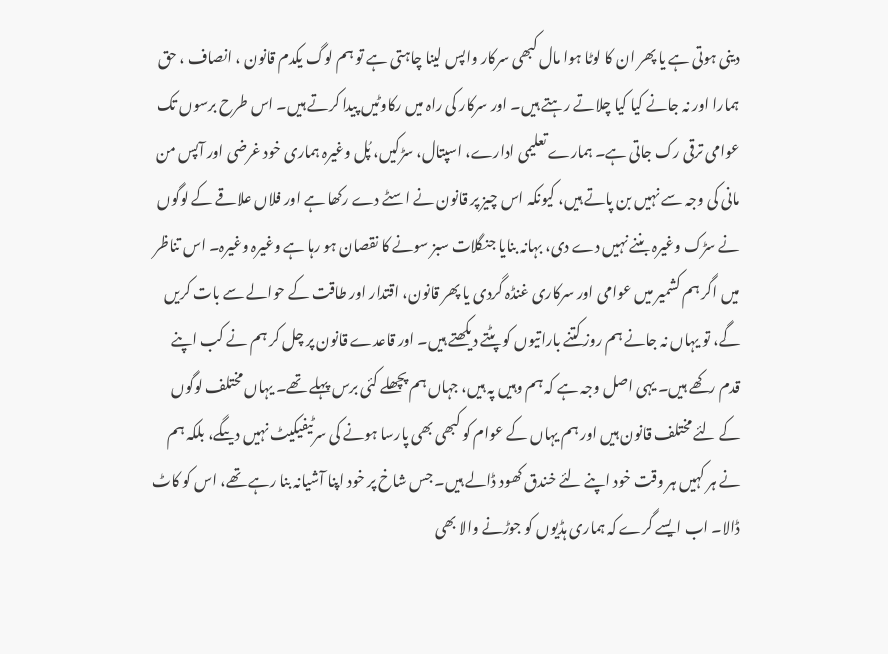دینی ہوتی ہے یا پھر ان کا لوٹا ہوا مال کبھی سرکار واپس لینا چاہتی ہے تو ہم لوگ یکدم قانون ، انصاف ، حق ہمارا اور نہ جانے کیا کیا چلاتے رہتے ہیں۔ اور سرکار کی راہ میں رکاوٹیں پیدا کرتے ہیں۔ اس طرح برسوں تک عوامی ترقی رک جاتی ہے۔ ہمارے تعلیمی ادارے، اسپتال، سڑکیں، پُل وغیرہ ہماری خود غرضی اور آپس من مانی کی وجہ سے نہیں بن پاتے ہیں، کیونکہ اس چیز پر قانون نے اسٹے دے رکھا ہے اور فلاں علاقے کے لوگوں نے سڑک وغیرہ بننے نہیں دے دی، بہانہ بنایا جنگلات سبز سونے کا نقصان ہو رہا ہے وغیرہ وغیرہ۔ اس تناظر میں اگر ہم کشمیر میں عوامی اور سرکاری غنڈہ گردی یا پھر قانون، اقتدار اور طاقت کے حوالے سے بات کریں گے، تو یہاں نہ جانے ہم روز کتنے باراتیوں کو پٹتے دیکھتے ہیں۔ اور قاعدے قانون پر چل کر ہم نے کب اپنے قدم رکھے ہیں۔ یہی اصل وجہ ہے کہ ہم وہیں پہ ہیں، جہاں ہم پچھلے کئی برس پہلے تھے۔ یہاں مختلف لوگوں کے لئے مختلف قانون ہیں اور ہم یہاں کے عوام کو کبھی بھی پارسا ہونے کی سرٹیفیکیٹ نہیں دیںگے، بلکہ ہم نے ہر کہیں ہر وقت خود اپنے لئے خندق کھود ڈالے ہیں۔ جس شاخ پر خود اپنا آشیانہ بنا رہے تھے، اس کو کاٹ ڈالا۔ اب ایسے گرے کہ ہماری ہڈیوں کو جوڑنے والا بھی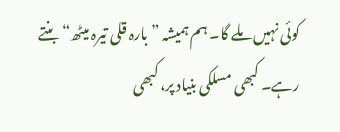کوئی نہیں ملے گا۔ ہم ہمیشہ ”بارہ قلی تیرہ میٹھ“ بنتے رہے۔ کبھی مسلکی بنیاد پر، کبھی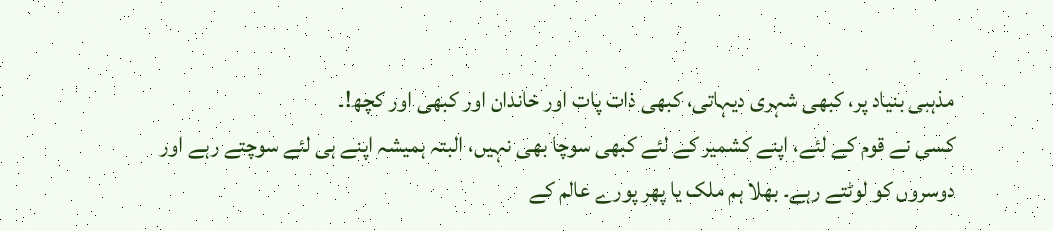مذہبی بنیاد پر، کبھی شہری دیہاتی، کبھی ذات پات اور خاندان اور کبھی اور کچھ!۔
کسی نے قوم کے لئے، اپنے کشمیر کے لئے کبھی سوچا بھی نہیں، البتہ ہمیشہ اپنے ہی لئے سوچتے رہے اور دوسروں کو لوٹتے رہے۔ بھلا ہم ملک یا پھر پورے عالم کے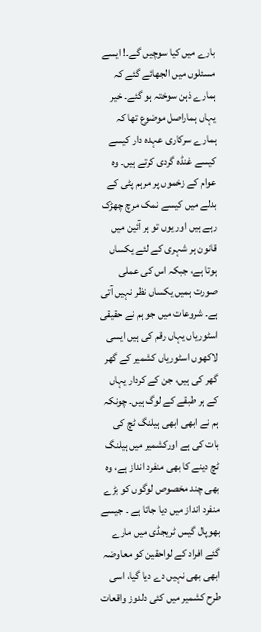بارے میں کیا سوچیں گے۔! ایسے مسئلوں میں الجھائے گئے کہ ہمارے ذہن سوختہ ہو گئے۔ خیر یہاں ہماراصل موضوع تھا کہ ہمارے سرکاری عہدہ دار کیسے کیسے غنڈہ گردی کرتے ہیں۔ وہ عوام کے زخموں پر مرہم پٹی کے بدلے میں کیسے نمک مرچ چھڑک رہے ہیں اور یوں تو ہر آئین میں قانون ہر شہری کے لئے یکساں ہوتا ہے، جبکہ اس کی عملی صورت ہمیں یکساں نظر نہیں آتی ہے۔ شروعات میں جو ہم نے حقیقی اسٹوریاں یہاں رقم کی ہیں ایسی لاکھوں اسٹوریاں کشمیر کے گھر گھر کی ہیں، جن کے کردار یہاں کے ہر طبقے کے لوگ ہیں۔ چونکہ ہم نے ابھی ابھی ہیلنگ ٹچ کی بات کی ہے اورکشمیر میں ہیلنگ ٹچ دینے کا بھی منفرد انداز ہے، وہ بھی چند مخصوص لوگوں کو بڑے منفرد انداز میں دیا جاتا ہے ۔ جیسے بھوپال گیس ٹریجڈی میں مارے گئے افراد کے لواحقین کو معاوضہ ابھی بھی نہیں دے دیا گیا، اسی طرح کشمیر میں کئی دلدوز واقعات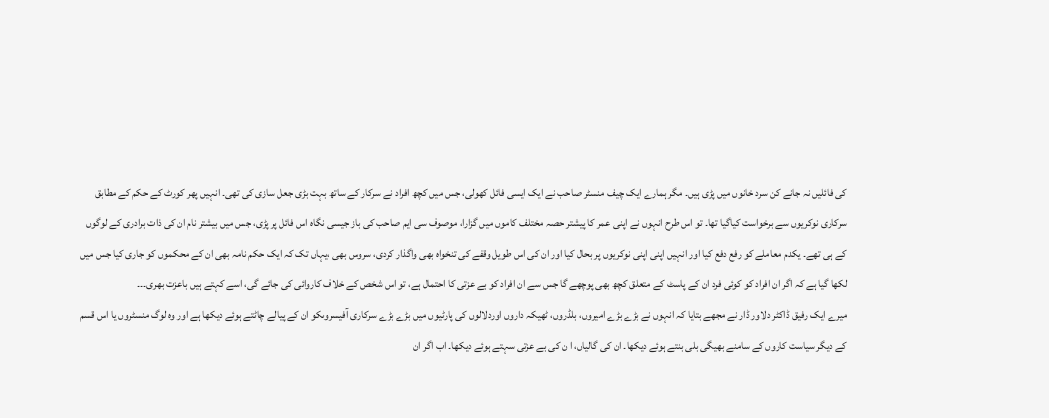کی فائلیں نہ جانے کن سرد خانوں میں پڑی ہیں۔ مگر ہمارے ایک چیف منسٹر صاحب نے ایک ایسی فائل کھولی، جس میں کچھ افراد نے سرکار کے ساتھ بہت بڑی جعل سازی کی تھی۔ انہیں پھر کورٹ کے حکم کے مطابق سرکاری نوکریوں سے برخواست کیاگیا تھا۔ تو اس طرح انہوں نے اپنی عمر کا پیشتر حصہ مختلف کاموں میں گزارا، موصوف سی ایم صاحب کی باز جیسی نگاہ اس فائل پر پڑی، جس میں بیشتر نام ان کی ذات برادری کے لوگوں کے ہی تھے۔ یکدم معاملے کو رفع دفع کیا اور انہیں اپنی اپنی نوکریوں پر بحال کیا اور ان کی اس طویل وقفے کی تنخواہ بھی واگذار کردی، سروس بھی ،یہاں تک کہ ایک حکم نامہ بھی ان کے محکموں کو جاری کیا جس میں لکھا گیا ہے کہ اگر ان افراد کو کوئی فرد ان کے پاسٹ کے متعلق کچھ بھی پوچھے گا جس سے ان افراد کو بے عزتی کا احتمال ہے، تو اس شخص کے خلاف کاروائی کی جائے گی، اسے کہتے ہیں باعزت بھری۔۔۔
میرے ایک رفیق ڈاکٹر دلاور ڈار نے مجھے بتایا کہ انہوں نے بڑے بڑے امیروں، بلڈروں، ٹھیکہ داروں اوردلالوں کی پارٹیوں میں بڑے بڑے سرکاری آفیسروںکو ان کے پیالے چاٹتے ہوئے دیکھا ہے اور وہ لوگ منسٹروں یا اس قسم کے دیگر سیاست کاروں کے سامنے بھیگی بلی بنتے ہوئے دیکھا۔ ان کی گالیاں، ا ن کی بے عزتی سہتے ہوئے دیکھا۔ اب اگر ان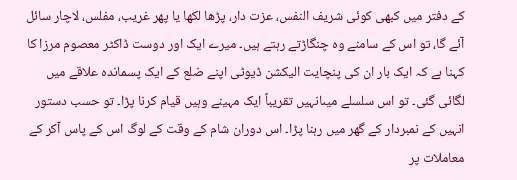کے دفتر میں کبھی کوئی شریف النفس، عزت دار، پڑھا لکھا یا پھر غریب، مفلس، لاچار سائل آئے گا، تو اس کے سامنے وہ چنگاڑتے رہتے ہیں۔ میرے ایک اور دوست ڈاکٹر معصوم مرزا کا کہنا ہے کہ ایک بار ان کی پنچایت الیکشن ڈیوٹی اپنے ضلع کے ایک پسماندہ علاقے میں لگائی گئی۔ تو اس سلسلے میںانہیں تقریباً ایک مہینے وہیں قیام کرنا پڑا۔ تو حسب دستور انہیں کے نمبردار کے گھر میں رہنا پڑا۔ اس دوران شام کے وقت کے لوگ اس کے پاس آکر کے معاملات پر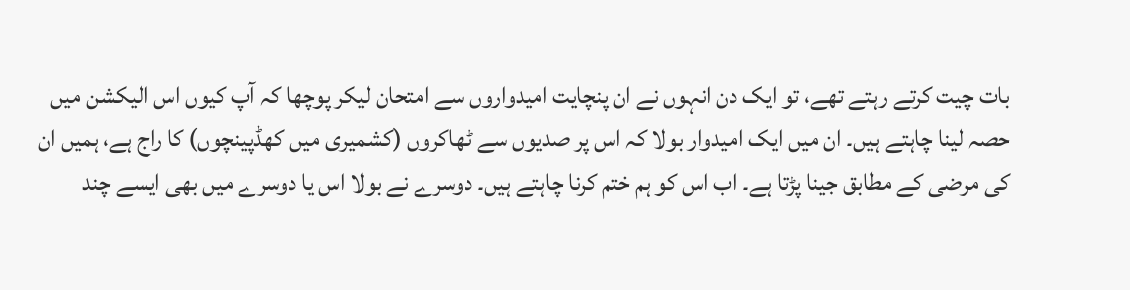بات چیت کرتے رہتے تھے، تو ایک دن انہوں نے ان پنچایت امیدواروں سے امتحان لیکر پوچھا کہ آپ کیوں اس الیکشن میں حصہ لینا چاہتے ہیں۔ ان میں ایک امیدوار بولا کہ اس پر صدیوں سے ٹھاکروں (کشمیری میں کھڈپینچوں) کا راج ہے، ہمیں ان کی مرضی کے مطابق جینا پڑتا ہے۔ اب اس کو ہم ختم کرنا چاہتے ہیں۔ دوسرے نے بولا اس یا دوسرے میں بھی ایسے چند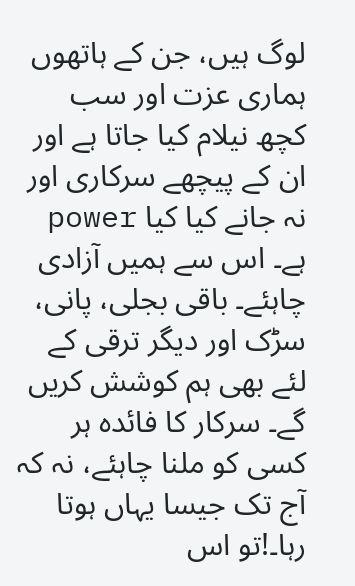لوگ ہیں، جن کے ہاتھوں ہماری عزت اور سب کچھ نیلام کیا جاتا ہے اور ان کے پیچھے سرکاری اور نہ جانے کیا کیا power ہے۔ اس سے ہمیں آزادی چاہئے۔ باقی بجلی، پانی، سڑک اور دیگر ترقی کے لئے بھی ہم کوشش کریں گے۔ سرکار کا فائدہ ہر کسی کو ملنا چاہئے، نہ کہ آج تک جیسا یہاں ہوتا رہا۔!تو اس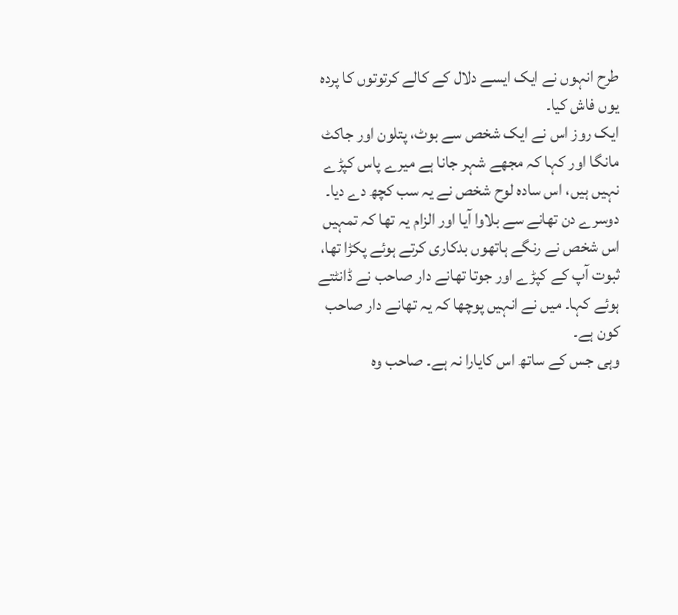طرح انہوں نے ایک ایسے دلال کے کالے کرتوتوں کا پردہ یوں فاش کیا۔
ایک روز اس نے ایک شخص سے بوٹ، پتلون اور جاکٹ مانگا اور کہا کہ مجھے شہر جانا ہے میرے پاس کپڑے نہیں ہیں، اس سادہ لوح شخص نے یہ سب کچھ دے دیا۔ دوسرے دن تھانے سے بلاوا آیا اور الزام یہ تھا کہ تمہیں اس شخص نے رنگے ہاتھوں بدکاری کرتے ہوئے پکڑا تھا، ثبوت آپ کے کپڑے اور جوتا تھانے دار صاحب نے ڈانٹتے ہوئے کہا۔ میں نے انہیں پوچھا کہ یہ تھانے دار صاحب کون ہے۔
وہی جس کے ساتھ اس کایارا نہ ہے۔ صاحب وہ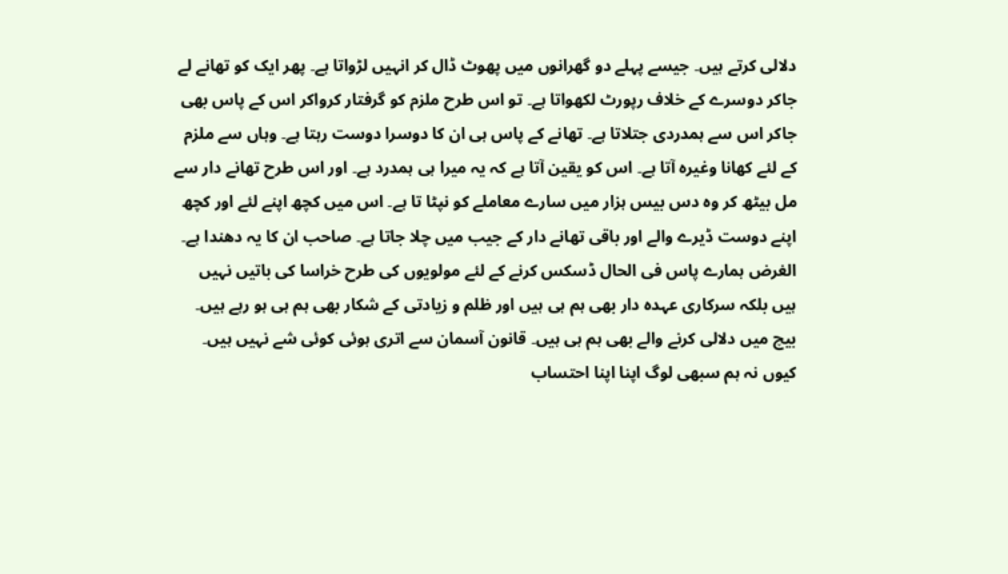دلالی کرتے ہیں۔ جیسے پہلے دو گھرانوں میں پھوٹ ڈال کر انہیں لڑواتا ہے۔ پھر ایک کو تھانے لے جاکر دوسرے کے خلاف رپورٹ لکھواتا ہے۔ تو اس طرح ملزم کو گرفتار کرواکر اس کے پاس بھی جاکر اس سے ہمدردی جتلاتا ہے۔ تھانے کے پاس ہی ان کا دوسرا دوست رہتا ہے۔ وہاں سے ملزم کے لئے کھانا وغیرہ آتا ہے۔ اس کو یقین آتا ہے کہ یہ میرا ہی ہمدرد ہے۔ اور اس طرح تھانے دار سے مل بیٹھ کر وہ دس بیس ہزار میں سارے معاملے کو نپٹا تا ہے۔ اس میں کچھ اپنے لئے اور کچھ اپنے دوست ڈیرے والے اور باقی تھانے دار کے جیب میں چلا جاتا ہے۔ صاحب ان کا یہ دھندا ہے۔ الغرض ہمارے پاس فی الحال ڈسکس کرنے کے لئے مولویوں کی طرح خراسا کی باتیں نہیں ہیں بلکہ سرکاری عہدہ دار بھی ہم ہی ہیں اور ظلم و زیادتی کے شکار بھی ہم ہی ہو رہے ہیں۔ بیچ میں دلالی کرنے والے بھی ہم ہی ہیں۔ قانون آسمان سے اتری ہوئی کوئی شے نہیں ہیں۔ کیوں نہ ہم سبھی لوگ اپنا اپنا احتساب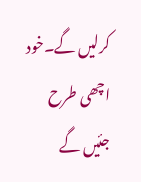کرلیں گے۔خود اچھی طرح جئیں گے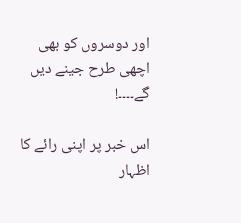اور دوسروں کو بھی اچھی طرح جینے دیں گے۔۔۔۔!

اس خبر پر اپنی رائے کا اظہار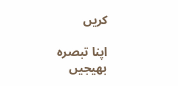کریں

اپنا تبصرہ بھیجیں